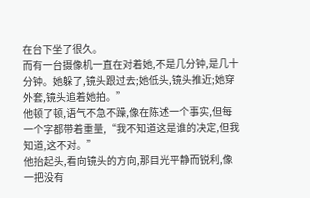在台下坐了很久。
而有一台摄像机一直在对着她,不是几分钟,是几十分钟。她躲了,镜头跟过去;她低头,镜头推近;她穿外套,镜头追着她拍。”
他顿了顿,语气不急不躁,像在陈述一个事实,但每一个字都带着重量,“我不知道这是谁的决定,但我知道,这不对。”
他抬起头,看向镜头的方向,那目光平静而锐利,像一把没有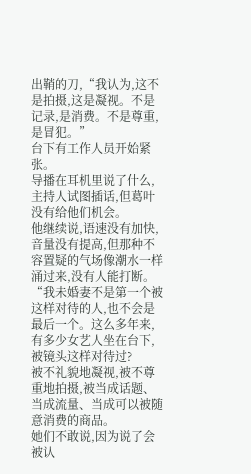出鞘的刀,“我认为,这不是拍摄,这是凝视。不是记录,是消费。不是尊重,是冒犯。”
台下有工作人员开始紧张。
导播在耳机里说了什么,主持人试图插话,但葛叶没有给他们机会。
他继续说,语速没有加快,音量没有提高,但那种不容置疑的气场像潮水一样涌过来,没有人能打断。
“我未婚妻不是第一个被这样对待的人,也不会是最后一个。这么多年来,有多少女艺人坐在台下,被镜头这样对待过?
被不礼貌地凝视,被不尊重地拍摄,被当成话题、当成流量、当成可以被随意消费的商品。
她们不敢说,因为说了会被认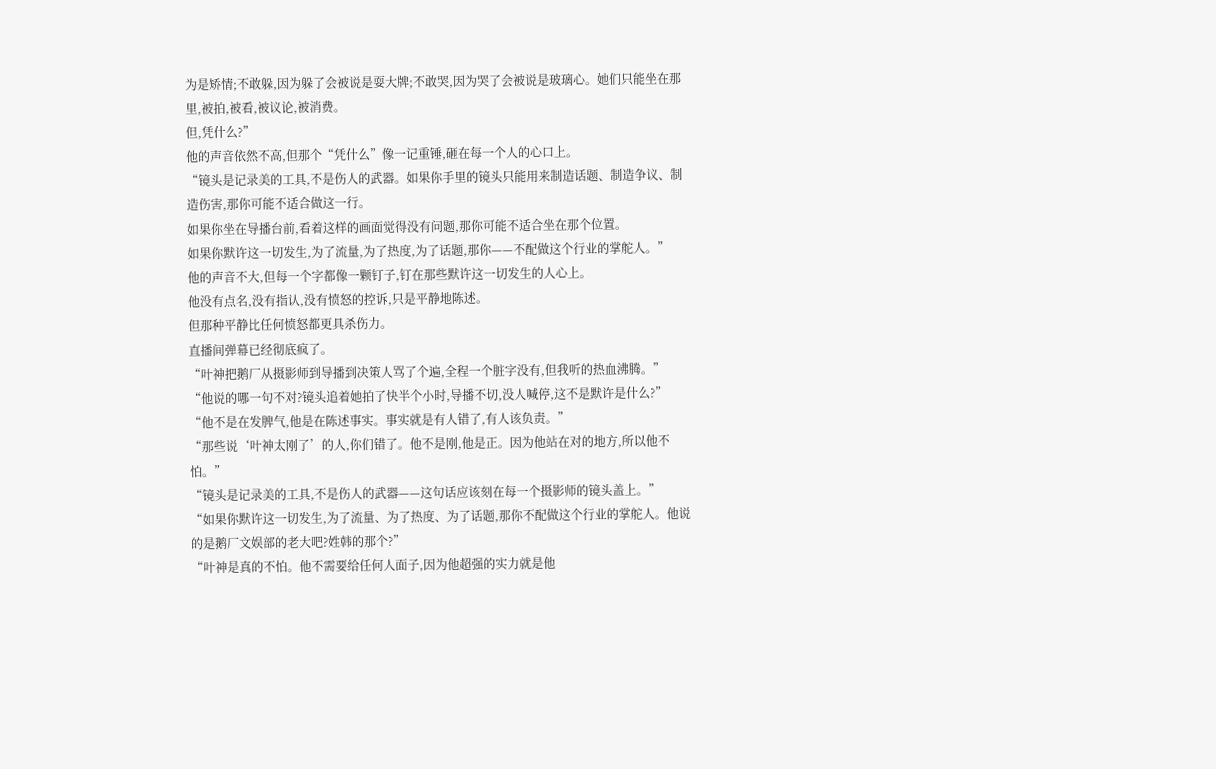为是矫情;不敢躲,因为躲了会被说是耍大牌;不敢哭,因为哭了会被说是玻璃心。她们只能坐在那里,被拍,被看,被议论,被消费。
但,凭什么?”
他的声音依然不高,但那个“凭什么”像一记重锤,砸在每一个人的心口上。
“镜头是记录美的工具,不是伤人的武器。如果你手里的镜头只能用来制造话题、制造争议、制造伤害,那你可能不适合做这一行。
如果你坐在导播台前,看着这样的画面觉得没有问题,那你可能不适合坐在那个位置。
如果你默许这一切发生,为了流量,为了热度,为了话题,那你——不配做这个行业的掌舵人。”
他的声音不大,但每一个字都像一颗钉子,钉在那些默许这一切发生的人心上。
他没有点名,没有指认,没有愤怒的控诉,只是平静地陈述。
但那种平静比任何愤怒都更具杀伤力。
直播间弹幕已经彻底疯了。
“叶神把鹅厂从摄影师到导播到决策人骂了个遍,全程一个脏字没有,但我听的热血沸腾。”
“他说的哪一句不对?镜头追着她拍了快半个小时,导播不切,没人喊停,这不是默许是什么?”
“他不是在发脾气,他是在陈述事实。事实就是有人错了,有人该负责。”
“那些说‘叶神太刚了’的人,你们错了。他不是刚,他是正。因为他站在对的地方,所以他不怕。”
“镜头是记录美的工具,不是伤人的武器——这句话应该刻在每一个摄影师的镜头盖上。”
“如果你默许这一切发生,为了流量、为了热度、为了话题,那你不配做这个行业的掌舵人。他说的是鹅厂文娱部的老大吧?姓韩的那个?”
“叶神是真的不怕。他不需要给任何人面子,因为他超强的实力就是他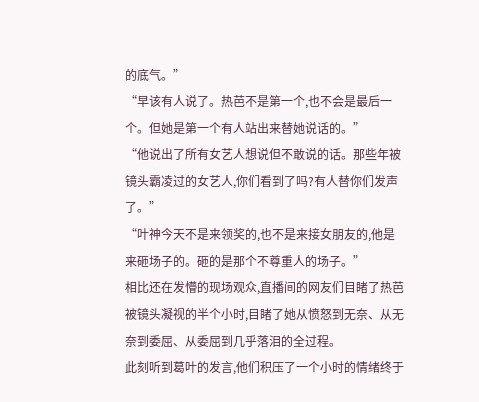的底气。”
“早该有人说了。热芭不是第一个,也不会是最后一个。但她是第一个有人站出来替她说话的。”
“他说出了所有女艺人想说但不敢说的话。那些年被镜头霸凌过的女艺人,你们看到了吗?有人替你们发声了。”
“叶神今天不是来领奖的,也不是来接女朋友的,他是来砸场子的。砸的是那个不尊重人的场子。”
相比还在发懵的现场观众,直播间的网友们目睹了热芭被镜头凝视的半个小时,目睹了她从愤怒到无奈、从无奈到委屈、从委屈到几乎落泪的全过程。
此刻听到葛叶的发言,他们积压了一个小时的情绪终于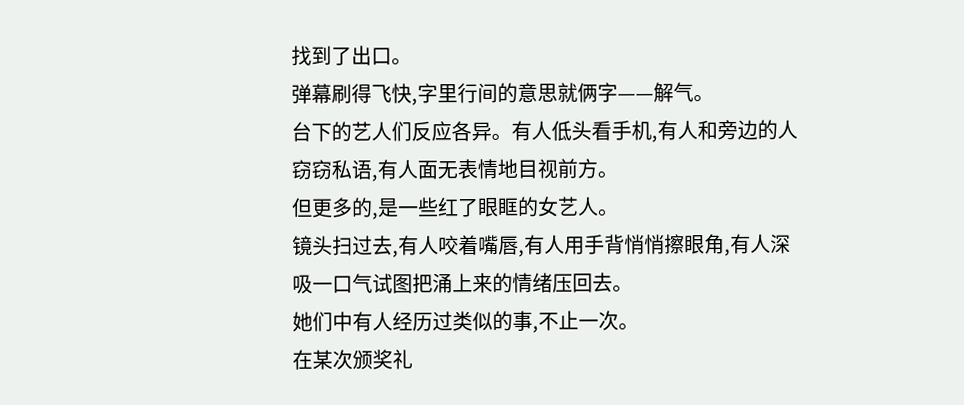找到了出口。
弹幕刷得飞快,字里行间的意思就俩字——解气。
台下的艺人们反应各异。有人低头看手机,有人和旁边的人窃窃私语,有人面无表情地目视前方。
但更多的,是一些红了眼眶的女艺人。
镜头扫过去,有人咬着嘴唇,有人用手背悄悄擦眼角,有人深吸一口气试图把涌上来的情绪压回去。
她们中有人经历过类似的事,不止一次。
在某次颁奖礼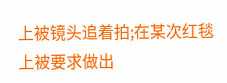上被镜头追着拍;在某次红毯上被要求做出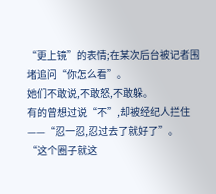“更上镜”的表情;在某次后台被记者围堵追问“你怎么看”。
她们不敢说,不敢怒,不敢躲。
有的曾想过说“不”,却被经纪人拦住——“忍一忍,忍过去了就好了”。
“这个圈子就这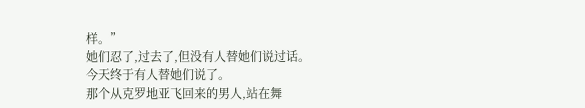样。”
她们忍了,过去了,但没有人替她们说过话。
今天终于有人替她们说了。
那个从克罗地亚飞回来的男人,站在舞